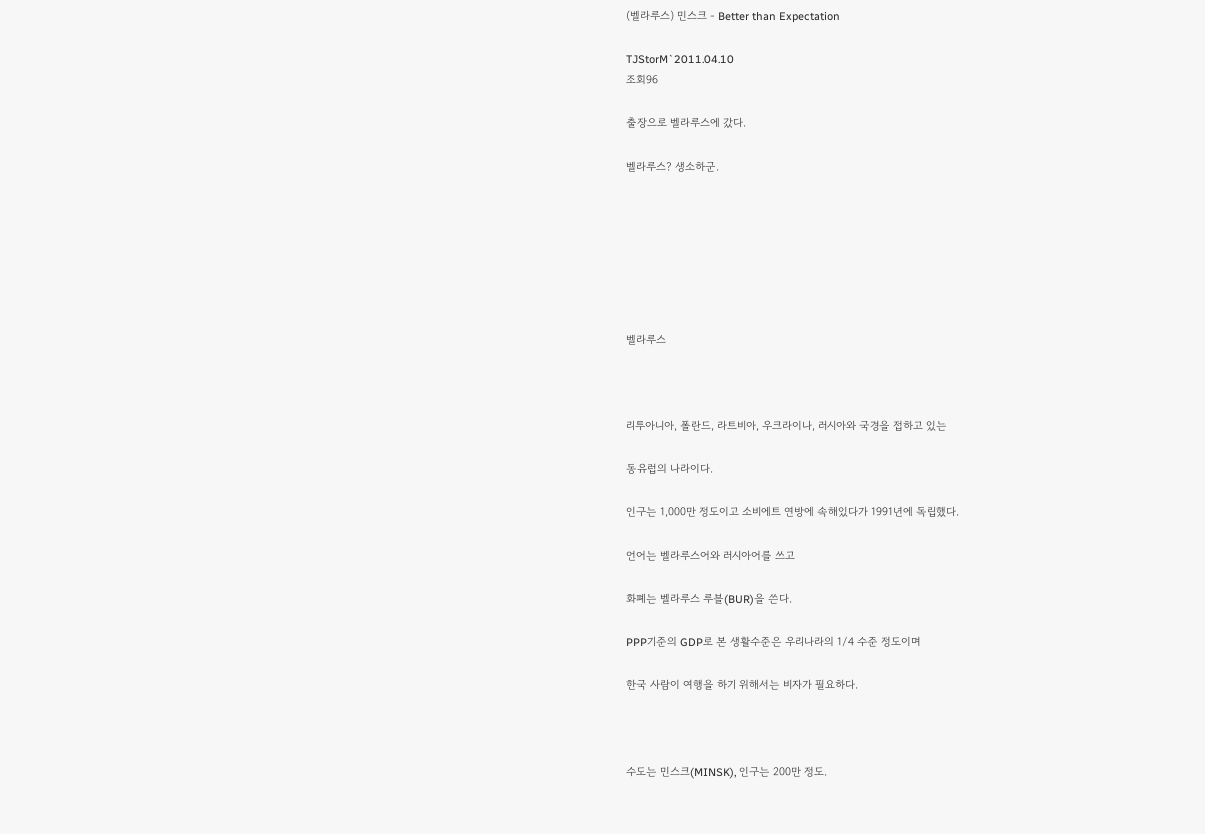(벨라루스) 민스크 - Better than Expectation

TJStorM`2011.04.10
조회96

출장으로 벨라루스에 갔다.

벨라루스? 생소하군.







벨라루스



리투아니아, 폴란드, 라트비아, 우크라이나, 러시아와 국경을 접하고 있는

동유럽의 나라이다.

인구는 1,000만 정도이고 소비에트 연방에 속해있다가 1991년에 독립했다.

언어는 벨라루스어와 러시아어를 쓰고

화폐는 벨라루스 루블(BUR)을 쓴다.

PPP기준의 GDP로 본 생활수준은 우리나라의 1/4 수준 정도이며

한국 사람이 여행을 하기 위해서는 비자가 필요하다.



수도는 민스크(MINSK), 인구는 200만 정도.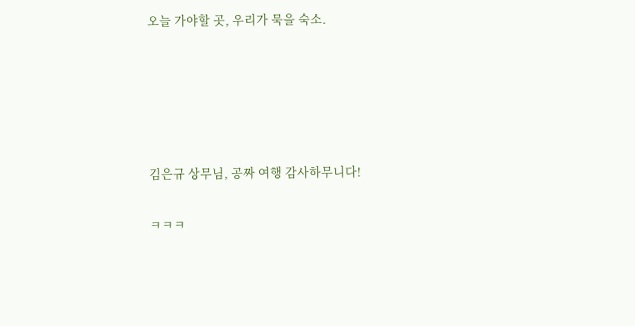오늘 가야할 곳, 우리가 묵을 숙소.





김은규 상무님, 공짜 여행 감사하무니다!

ㅋㅋㅋ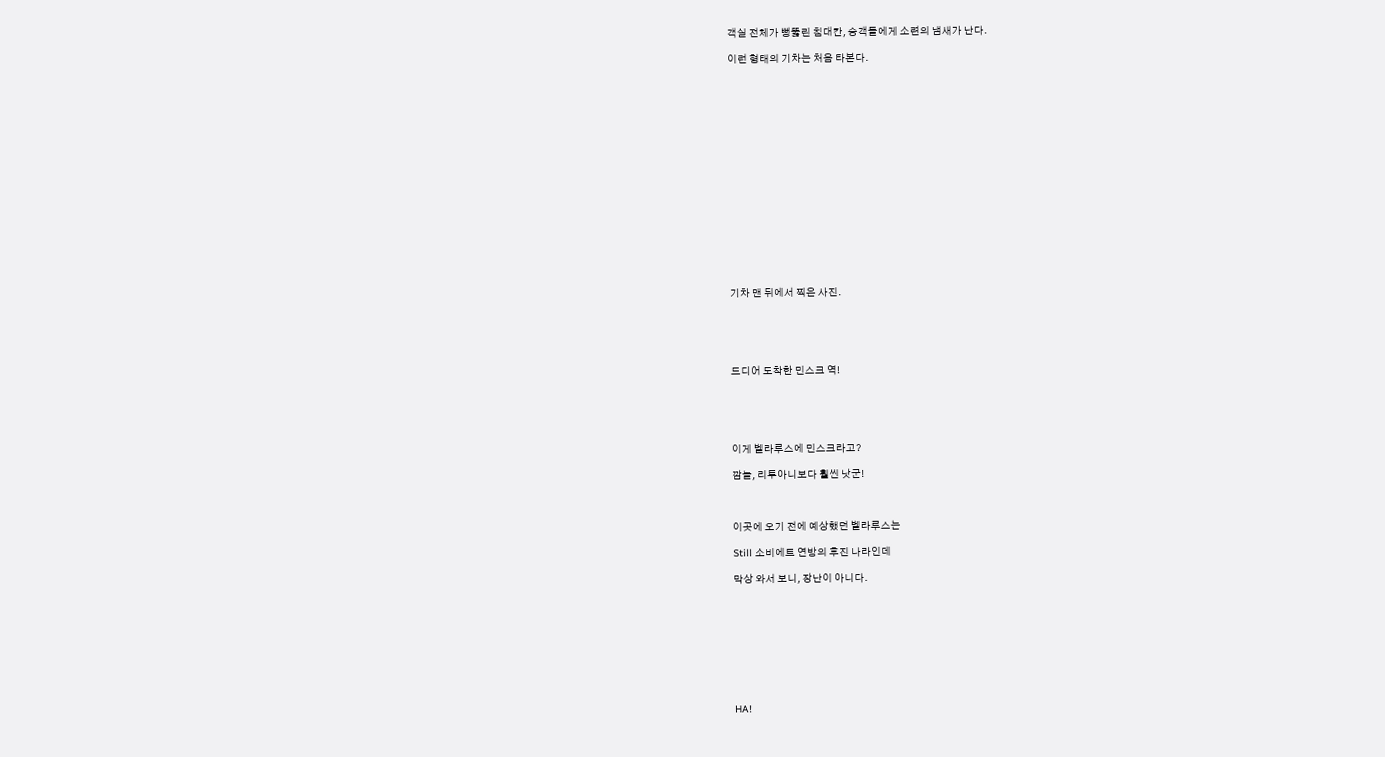객실 전체가 뻥뚫린 침대칸, 승객들에게 소련의 냄새가 난다.

이런 형태의 기차는 처음 타본다.

















기차 맨 뒤에서 찍은 사진.





드디어 도착한 민스크 역!





이게 벨라루스에 민스크라고?

깜놀, 리투아니보다 훨씬 낫군!



이곳에 오기 전에 예상했던 벨라루스는

Still 소비에트 연방의 후진 나라인데

막상 와서 보니, 장난이 아니다.









HA!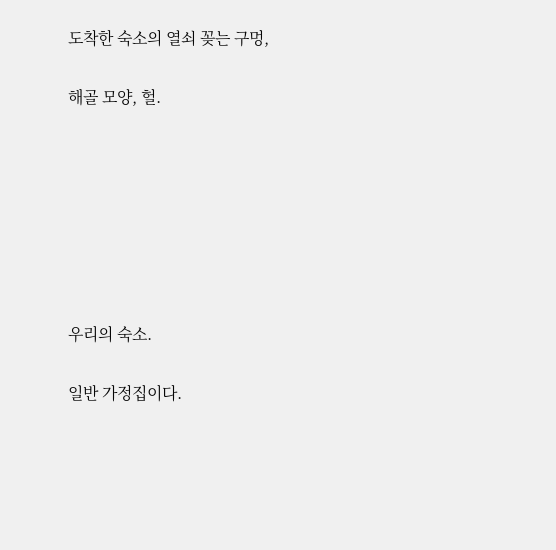도착한 숙소의 열쇠 꽂는 구멍,

해골 모양, 헐.







우리의 숙소.

일반 가정집이다.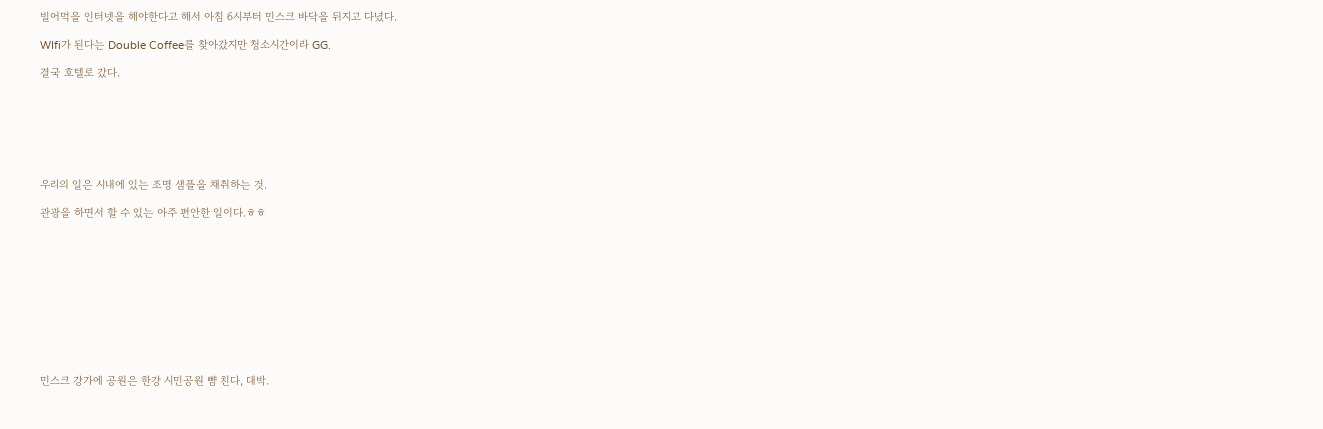빌어먹을 인터넷을 해야한다고 해서 아침 6시부터 민스크 바닥을 뒤지고 다녔다.

WIfi가 된다는 Double Coffee를 찾아갔지만 청소시간이라 GG.

결국 호텔로 갔다.







우리의 일은 시내에 있는 조명 샘플을 채취하는 것.

관광을 하면서 할 수 있는 아주 편안한 일이다.ㅎㅎ











민스크 강가에 공원은 한강 시민공원 뺨 친다, 대박.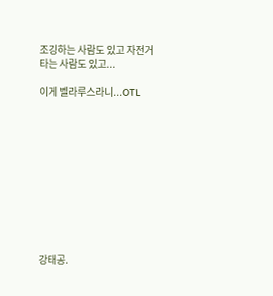조깅하는 사람도 있고 자전거 타는 사람도 있고...

이게 벨라루스라니...OTL











강태공.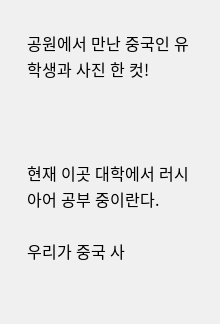공원에서 만난 중국인 유학생과 사진 한 컷!



현재 이곳 대학에서 러시아어 공부 중이란다.

우리가 중국 사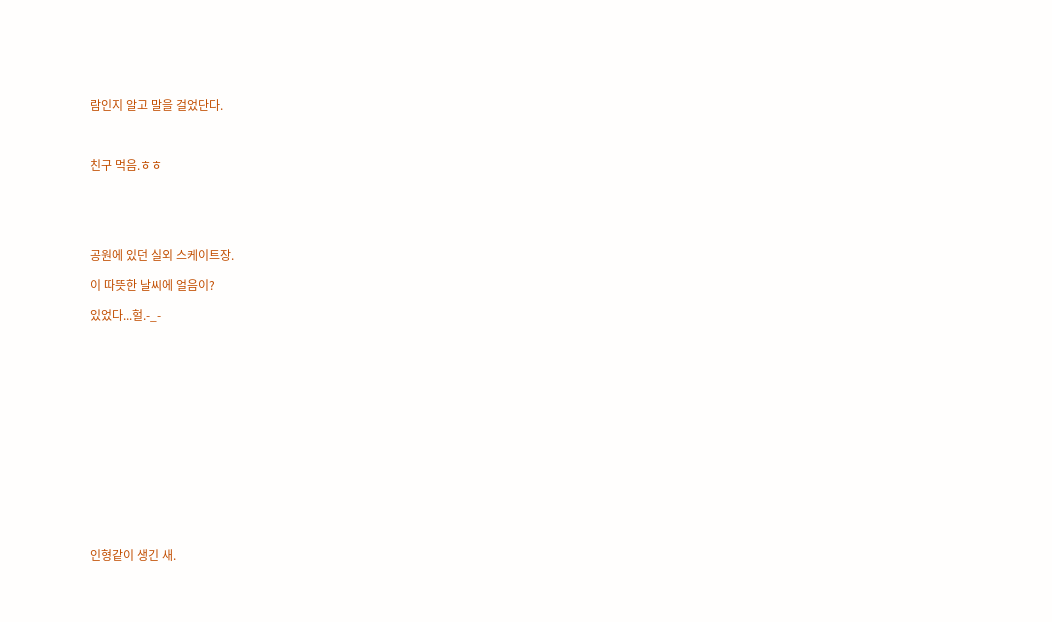람인지 알고 말을 걸었단다.



친구 먹음.ㅎㅎ





공원에 있던 실외 스케이트장.

이 따뜻한 날씨에 얼음이?

있었다...헐.-_-















인형같이 생긴 새.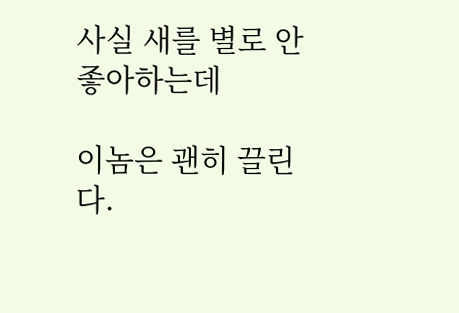사실 새를 별로 안 좋아하는데

이놈은 괜히 끌린다.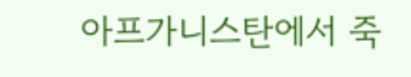아프가니스탄에서 죽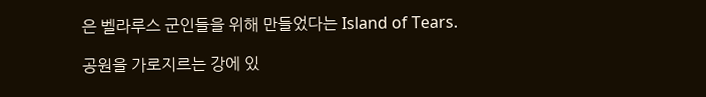은 벨라루스 군인들을 위해 만들었다는 Island of Tears.

공원을 가로지르는 강에 있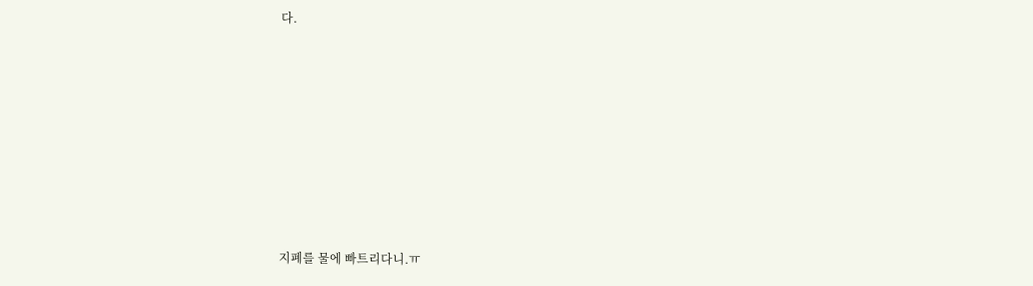다.













지폐를 물에 빠트리다니.ㅠ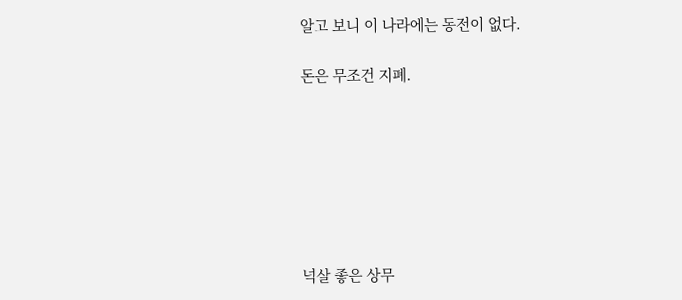알고 보니 이 나라에는 동전이 없다.

돈은 무조건 지폐.







넉살 좋은 상무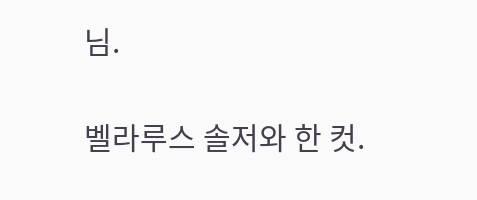님.

벨라루스 솔저와 한 컷.